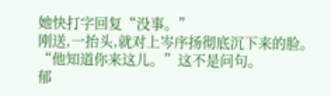她快打字回复“没事。”
刚送,一抬头,就对上岑序扬彻底沉下来的脸。
“他知道你来这儿。”这不是问句。
郁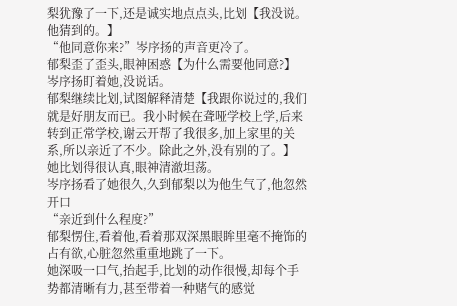梨犹豫了一下,还是诚实地点点头,比划【我没说。他猜到的。】
“他同意你来?”岑序扬的声音更冷了。
郁梨歪了歪头,眼神困惑【为什么需要他同意?】
岑序扬盯着她,没说话。
郁梨继续比划,试图解释清楚【我跟你说过的,我们就是好朋友而已。我小时候在聋哑学校上学,后来转到正常学校,谢云开帮了我很多,加上家里的关系,所以亲近了不少。除此之外,没有别的了。】
她比划得很认真,眼神清澈坦荡。
岑序扬看了她很久,久到郁梨以为他生气了,他忽然开口
“亲近到什么程度?”
郁梨愣住,看着他,看着那双深黑眼眸里毫不掩饰的占有欲,心脏忽然重重地跳了一下。
她深吸一口气,抬起手,比划的动作很慢,却每个手势都清晰有力,甚至带着一种赌气的感觉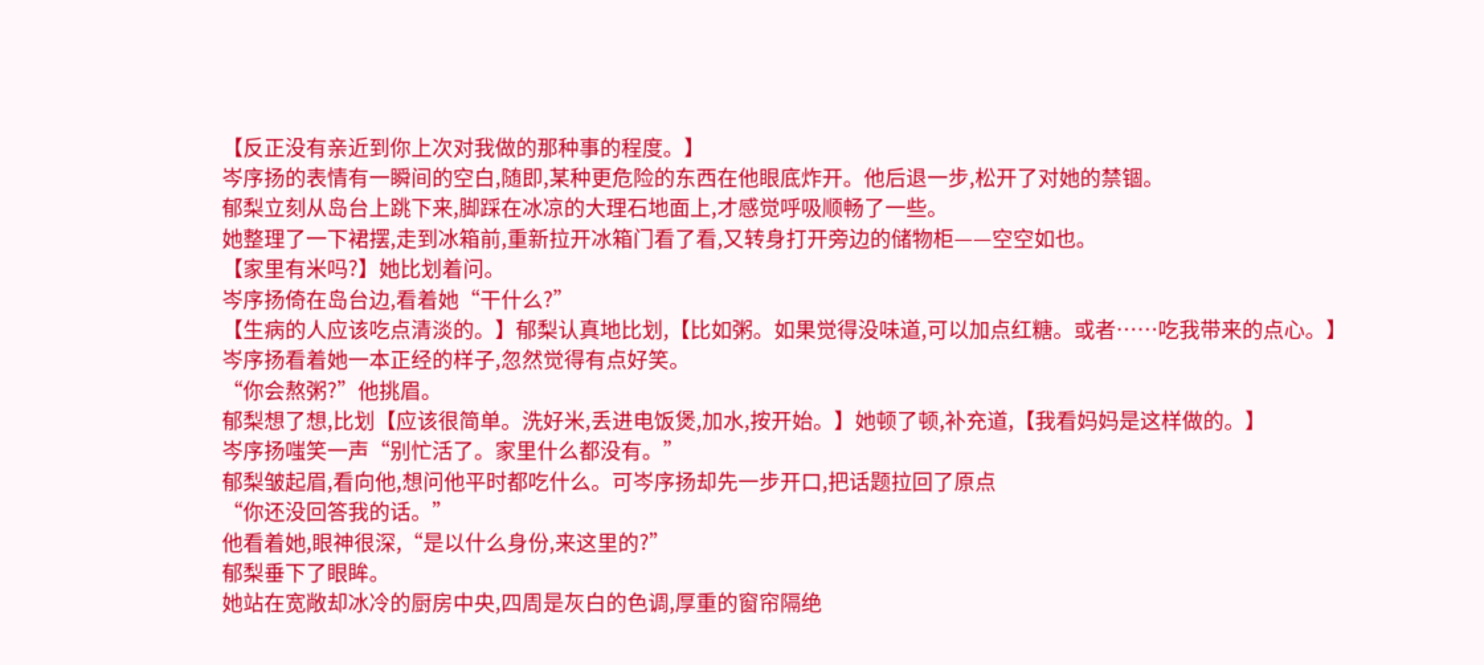【反正没有亲近到你上次对我做的那种事的程度。】
岑序扬的表情有一瞬间的空白,随即,某种更危险的东西在他眼底炸开。他后退一步,松开了对她的禁锢。
郁梨立刻从岛台上跳下来,脚踩在冰凉的大理石地面上,才感觉呼吸顺畅了一些。
她整理了一下裙摆,走到冰箱前,重新拉开冰箱门看了看,又转身打开旁边的储物柜——空空如也。
【家里有米吗?】她比划着问。
岑序扬倚在岛台边,看着她“干什么?”
【生病的人应该吃点清淡的。】郁梨认真地比划,【比如粥。如果觉得没味道,可以加点红糖。或者……吃我带来的点心。】
岑序扬看着她一本正经的样子,忽然觉得有点好笑。
“你会熬粥?”他挑眉。
郁梨想了想,比划【应该很简单。洗好米,丢进电饭煲,加水,按开始。】她顿了顿,补充道,【我看妈妈是这样做的。】
岑序扬嗤笑一声“别忙活了。家里什么都没有。”
郁梨皱起眉,看向他,想问他平时都吃什么。可岑序扬却先一步开口,把话题拉回了原点
“你还没回答我的话。”
他看着她,眼神很深,“是以什么身份,来这里的?”
郁梨垂下了眼眸。
她站在宽敞却冰冷的厨房中央,四周是灰白的色调,厚重的窗帘隔绝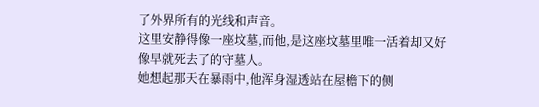了外界所有的光线和声音。
这里安静得像一座坟墓,而他,是这座坟墓里唯一活着却又好像早就死去了的守墓人。
她想起那天在暴雨中,他浑身湿透站在屋檐下的侧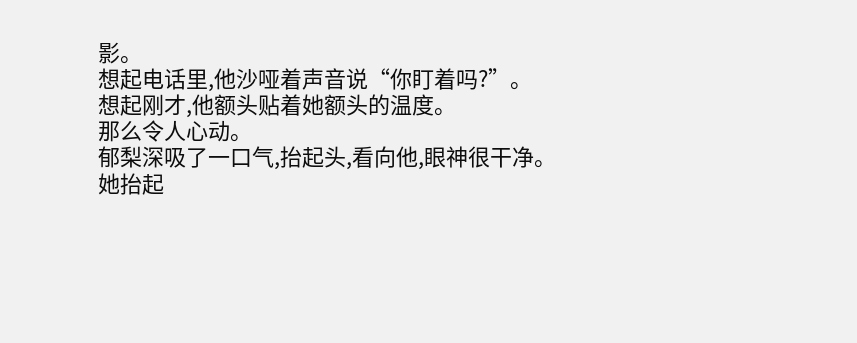影。
想起电话里,他沙哑着声音说“你盯着吗?”。
想起刚才,他额头贴着她额头的温度。
那么令人心动。
郁梨深吸了一口气,抬起头,看向他,眼神很干净。
她抬起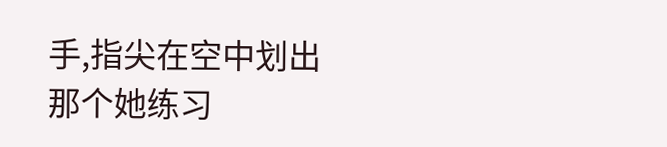手,指尖在空中划出那个她练习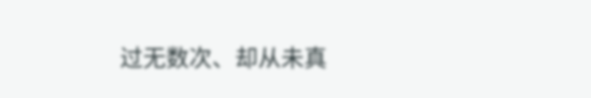过无数次、却从未真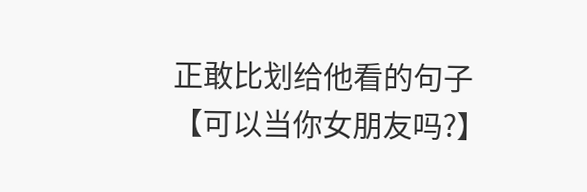正敢比划给他看的句子
【可以当你女朋友吗?】